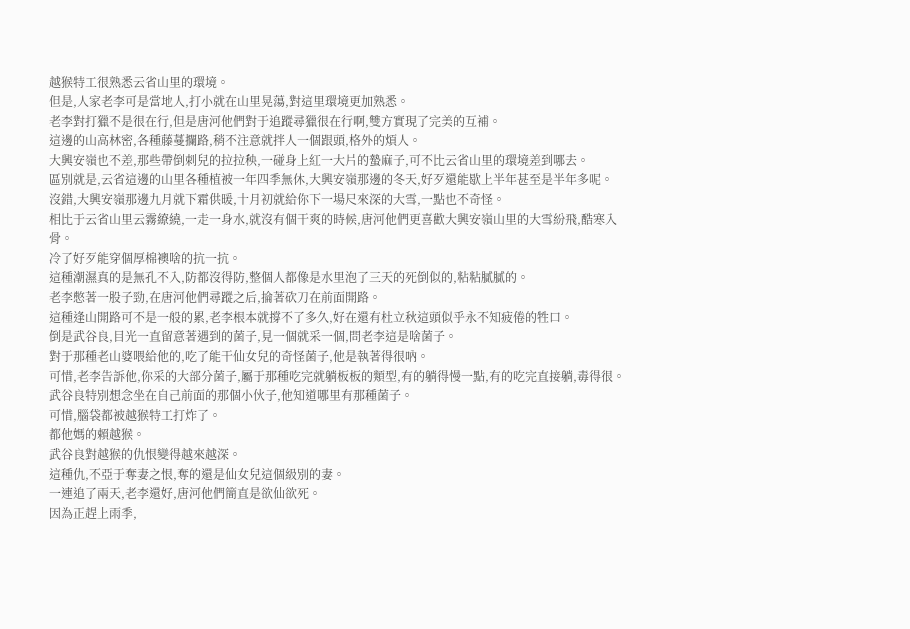越猴特工很熟悉云省山里的環境。
但是,人家老李可是當地人,打小就在山里晃蕩,對這里環境更加熟悉。
老李對打獵不是很在行,但是唐河他們對于追蹤尋獵很在行啊,雙方實現了完美的互補。
這邊的山高林密,各種藤蔓攔路,稍不注意就拌人一個跟頭,格外的煩人。
大興安嶺也不差,那些帶倒刺兒的拉拉秧,一碰身上紅一大片的蟄麻子,可不比云省山里的環境差到哪去。
區別就是,云省這邊的山里各種植被一年四季無休,大興安嶺那邊的冬天,好歹還能歇上半年甚至是半年多呢。
沒錯,大興安嶺那邊九月就下霜供暖,十月初就給你下一場尺來深的大雪,一點也不奇怪。
相比于云省山里云霧繚繞,一走一身水,就沒有個干爽的時候,唐河他們更喜歡大興安嶺山里的大雪紛飛,酷寒入骨。
冷了好歹能穿個厚棉襖啥的抗一抗。
這種潮濕真的是無孔不入,防都沒得防,整個人都像是水里泡了三天的死倒似的,粘粘膩膩的。
老李憋著一股子勁,在唐河他們尋蹤之后,掄著砍刀在前面開路。
這種逢山開路可不是一般的累,老李根本就撐不了多久,好在還有杜立秋這頭似乎永不知疲倦的牲口。
倒是武谷良,目光一直留意著遇到的菌子,見一個就采一個,問老李這是啥菌子。
對于那種老山婆喂給他的,吃了能干仙女兒的奇怪菌子,他是執著得很吶。
可惜,老李告訴他,你采的大部分菌子,屬于那種吃完就躺板板的類型,有的躺得慢一點,有的吃完直接躺,毒得很。
武谷良特別想念坐在自己前面的那個小伙子,他知道哪里有那種菌子。
可惜,腦袋都被越猴特工打炸了。
都他媽的賴越猴。
武谷良對越猴的仇恨變得越來越深。
這種仇,不亞于奪妻之恨,奪的還是仙女兒這個級別的妻。
一連追了兩天,老李還好,唐河他們簡直是欲仙欲死。
因為正趕上雨季,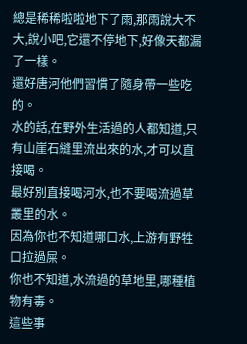總是稀稀啦啦地下了雨,那雨說大不大,說小吧,它還不停地下,好像天都漏了一樣。
還好唐河他們習慣了隨身帶一些吃的。
水的話,在野外生活過的人都知道,只有山崖石縫里流出來的水,才可以直接喝。
最好別直接喝河水,也不要喝流過草叢里的水。
因為你也不知道哪口水,上游有野牲口拉過屎。
你也不知道,水流過的草地里,哪種植物有毒。
這些事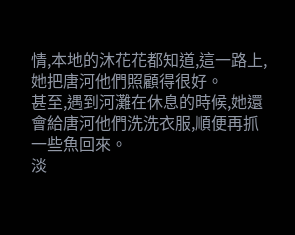情,本地的沐花花都知道,這一路上,她把唐河他們照顧得很好。
甚至,遇到河灘在休息的時候,她還會給唐河他們洗洗衣服,順便再抓一些魚回來。
淡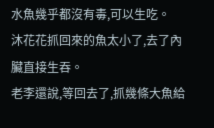水魚幾乎都沒有毒,可以生吃。
沐花花抓回來的魚太小了,去了內臟直接生吞。
老李還說,等回去了,抓幾條大魚給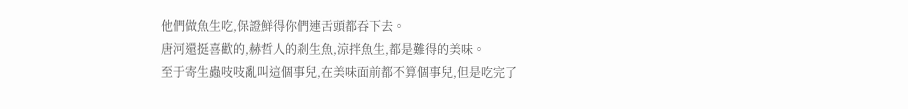他們做魚生吃,保證鮮得你們連舌頭都吞下去。
唐河還挺喜歡的,赫哲人的剎生魚,涼拌魚生,都是難得的美味。
至于寄生蟲吱吱亂叫這個事兒,在美味面前都不算個事兒,但是吃完了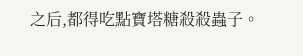之后,都得吃點寶塔糖殺殺蟲子。